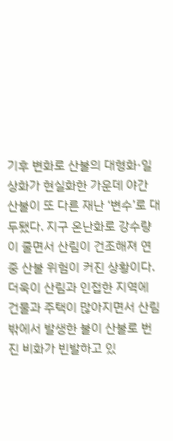기후 변화로 산불의 대형화·일상화가 현실화한 가운데 야간 산불이 또 다른 재난 ‘변수’로 대두됐다. 지구 온난화로 강수량이 줄면서 산림이 건조해져 연중 산불 위험이 커진 상황이다. 더욱이 산림과 인접한 지역에 건물과 주택이 많아지면서 산림 밖에서 발생한 불이 산불로 번진 비화가 빈발하고 있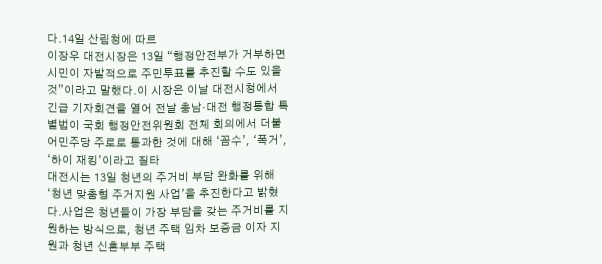다.14일 산림청에 따르
이장우 대전시장은 13일 “행정안전부가 거부하면 시민이 자발적으로 주민투표를 추진할 수도 있을 것”이라고 말했다.이 시장은 이날 대전시청에서 긴급 기자회견을 열어 전날 충남·대전 행정통합 특별법이 국회 행정안전위원회 전체 회의에서 더불어민주당 주로로 통과한 것에 대해 ‘꼼수’, ‘폭거’, ‘하이 재킹’이라고 질타
대전시는 13일 청년의 주거비 부담 완화를 위해 ‘청년 맞춤형 주거지원 사업’을 추진한다고 밝혔다.사업은 청년들이 가장 부담을 갖는 주거비를 지원하는 방식으로, 청년 주택 임차 보증금 이자 지원과 청년 신혼부부 주택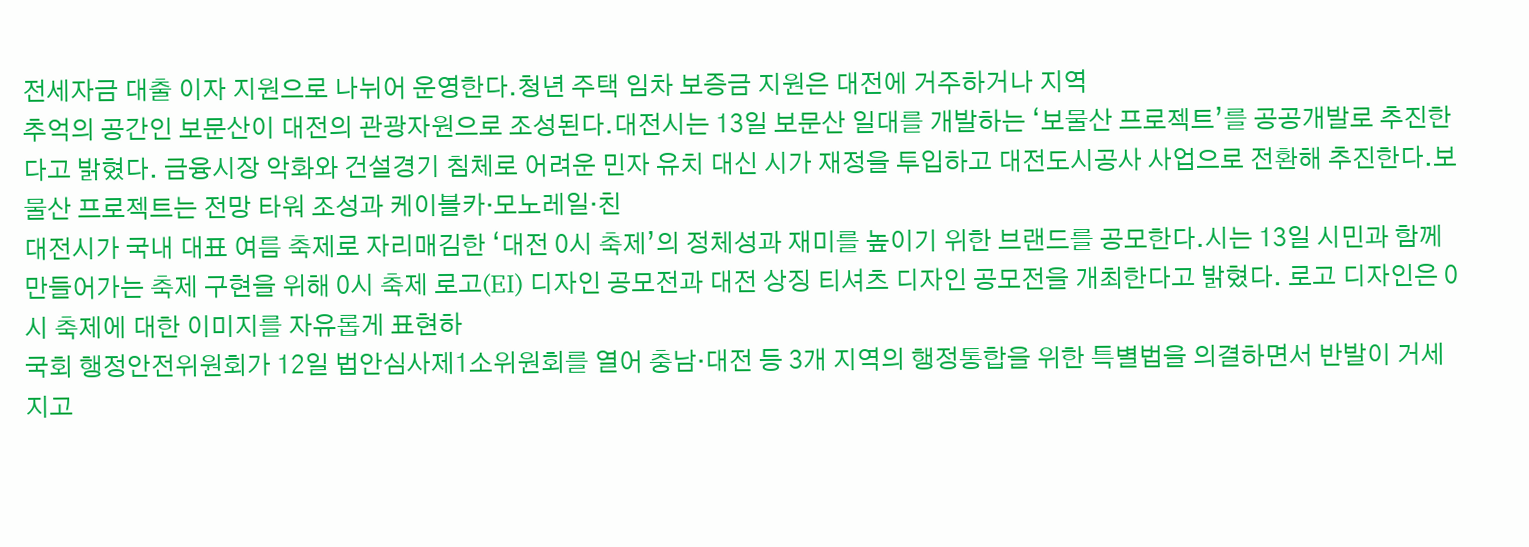전세자금 대출 이자 지원으로 나뉘어 운영한다.청년 주택 임차 보증금 지원은 대전에 거주하거나 지역
추억의 공간인 보문산이 대전의 관광자원으로 조성된다.대전시는 13일 보문산 일대를 개발하는 ‘보물산 프로젝트’를 공공개발로 추진한다고 밝혔다. 금융시장 악화와 건설경기 침체로 어려운 민자 유치 대신 시가 재정을 투입하고 대전도시공사 사업으로 전환해 추진한다.보물산 프로젝트는 전망 타워 조성과 케이블카·모노레일·친
대전시가 국내 대표 여름 축제로 자리매김한 ‘대전 0시 축제’의 정체성과 재미를 높이기 위한 브랜드를 공모한다.시는 13일 시민과 함께 만들어가는 축제 구현을 위해 0시 축제 로고(EI) 디자인 공모전과 대전 상징 티셔츠 디자인 공모전을 개최한다고 밝혔다. 로고 디자인은 0시 축제에 대한 이미지를 자유롭게 표현하
국회 행정안전위원회가 12일 법안심사제1소위원회를 열어 충남·대전 등 3개 지역의 행정통합을 위한 특별법을 의결하면서 반발이 거세지고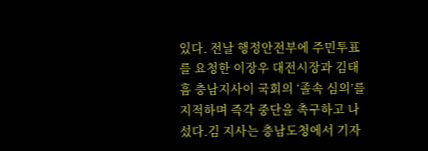있다. 전날 행정안전부에 주민투표를 요청한 이장우 대전시장과 김태흠 충남지사이 국회의 ‘졸속 심의’를 지적하며 즉각 중단을 촉구하고 나섰다.김 지사는 충남도청에서 기자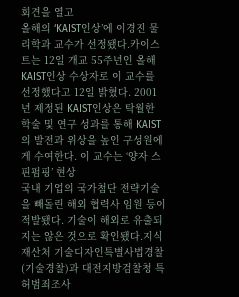회견을 열고
올해의 ‘KAIST인상’에 이경진 물리학과 교수가 선정됐다.카이스트는 12일 개교 55주년인 올해 KAIST인상 수상자로 이 교수를 선정했다고 12일 밝혔다. 2001년 제정된 KAIST인상은 탁월한 학술 및 연구 성과를 통해 KAIST의 발전과 위상을 높인 구성원에게 수여한다. 이 교수는 ‘양자 스핀펌핑’ 현상
국내 기업의 국가첨단 전략기술을 빼돌린 해외 협력사 임원 등이 적발됐다. 기술이 해외로 유출되지는 않은 것으로 확인됐다.지식재산처 기술디자인특별사법경찰(기술경찰)과 대전지방검찰청 특허범죄조사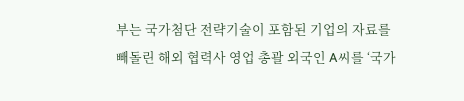부는 국가첨단 전략기술이 포함된 기업의 자료를 빼돌린 해외 협력사 영업 총괄 외국인 A씨를 ‘국가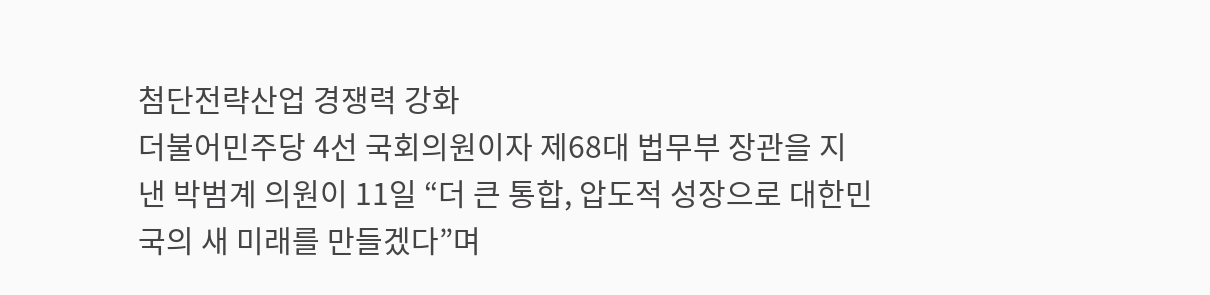첨단전략산업 경쟁력 강화
더불어민주당 4선 국회의원이자 제68대 법무부 장관을 지낸 박범계 의원이 11일 “더 큰 통합, 압도적 성장으로 대한민국의 새 미래를 만들겠다”며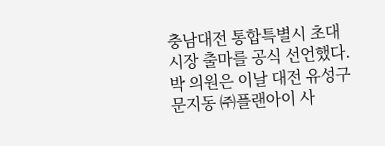충남대전 통합특별시 초대 시장 출마를 공식 선언했다.박 의원은 이날 대전 유성구 문지동 ㈜플랜아이 사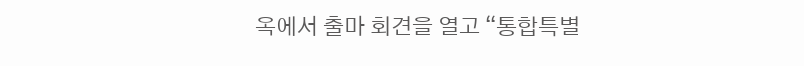옥에서 출마 회견을 열고 “통합특별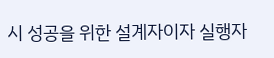시 성공을 위한 설계자이자 실행자